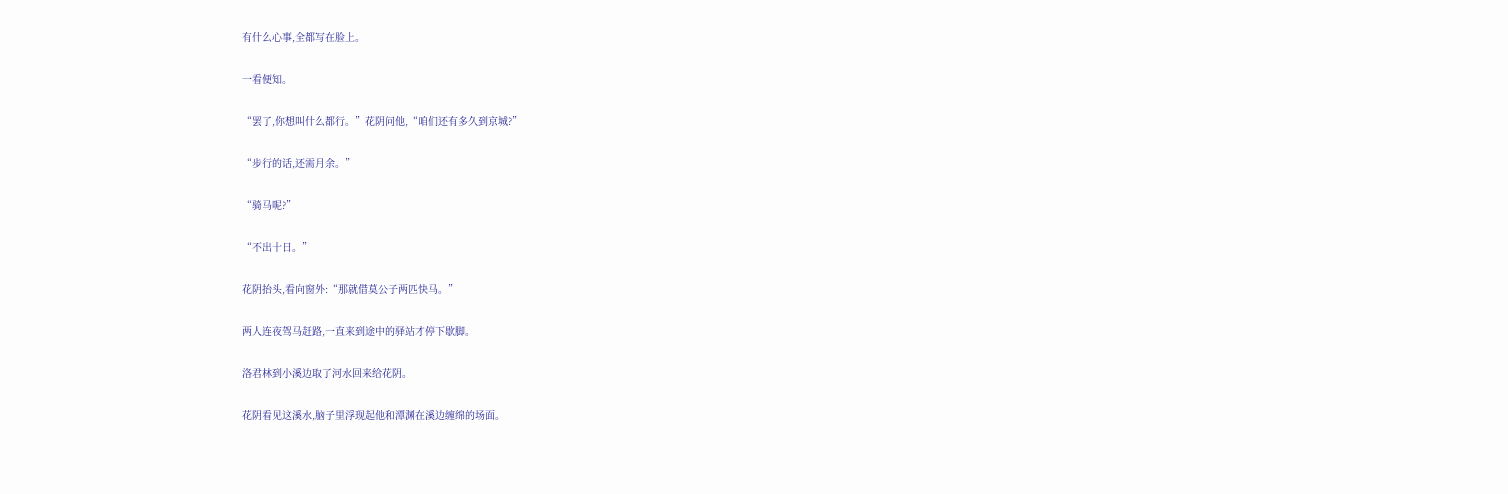有什么心事,全都写在脸上。

一看便知。

“罢了,你想叫什么都行。”花阴问他,“咱们还有多久到京城?”

“步行的话,还需月余。”

“骑马呢?”

“不出十日。”

花阴抬头,看向窗外:“那就借莫公子两匹快马。”

两人连夜驾马赶路,一直来到途中的驿站才停下歇脚。

洛君林到小溪边取了河水回来给花阴。

花阴看见这溪水,脑子里浮现起他和潭渊在溪边缠绵的场面。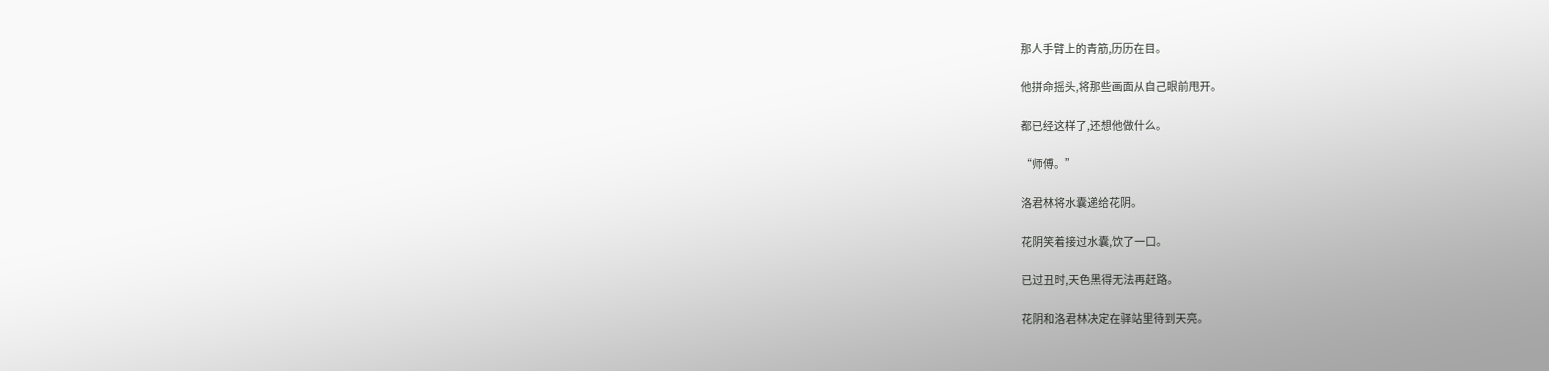那人手臂上的青筋,历历在目。

他拼命摇头,将那些画面从自己眼前甩开。

都已经这样了,还想他做什么。

“师傅。”

洛君林将水囊递给花阴。

花阴笑着接过水囊,饮了一口。

已过丑时,天色黑得无法再赶路。

花阴和洛君林决定在驿站里待到天亮。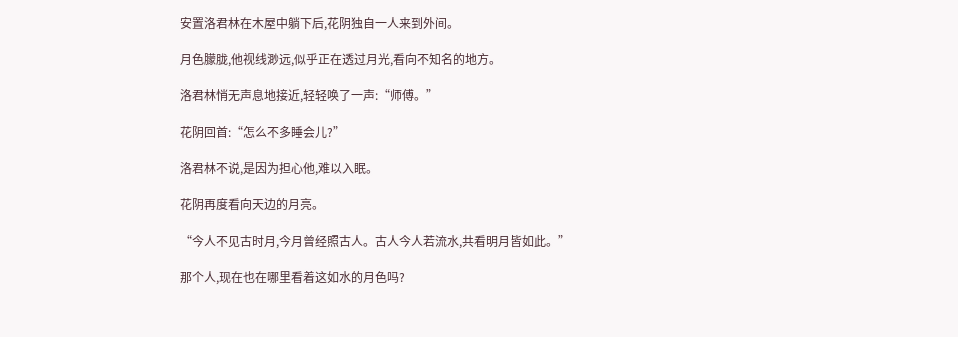安置洛君林在木屋中躺下后,花阴独自一人来到外间。

月色朦胧,他视线渺远,似乎正在透过月光,看向不知名的地方。

洛君林悄无声息地接近,轻轻唤了一声:“师傅。”

花阴回首:“怎么不多睡会儿?”

洛君林不说,是因为担心他,难以入眠。

花阴再度看向天边的月亮。

“今人不见古时月,今月曾经照古人。古人今人若流水,共看明月皆如此。”

那个人,现在也在哪里看着这如水的月色吗?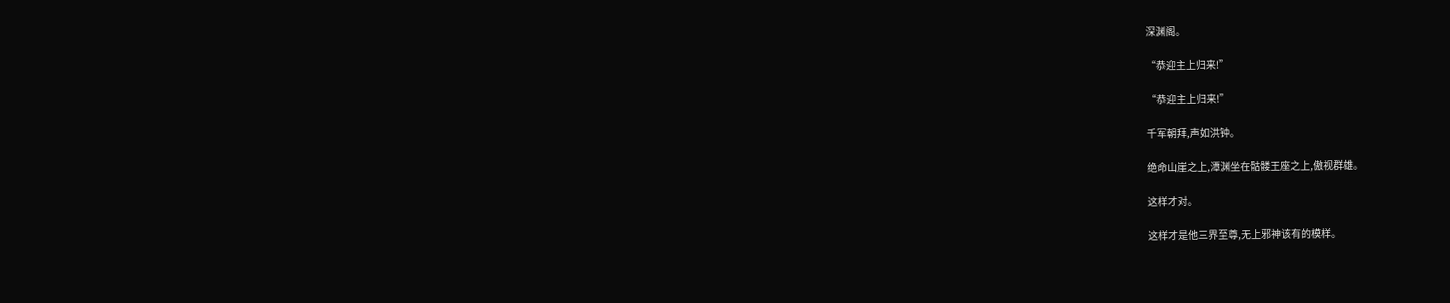深渊阁。

“恭迎主上归来!”

“恭迎主上归来!”

千军朝拜,声如洪钟。

绝命山崖之上,潭渊坐在骷髅王座之上,傲视群雄。

这样才对。

这样才是他三界至尊,无上邪神该有的模样。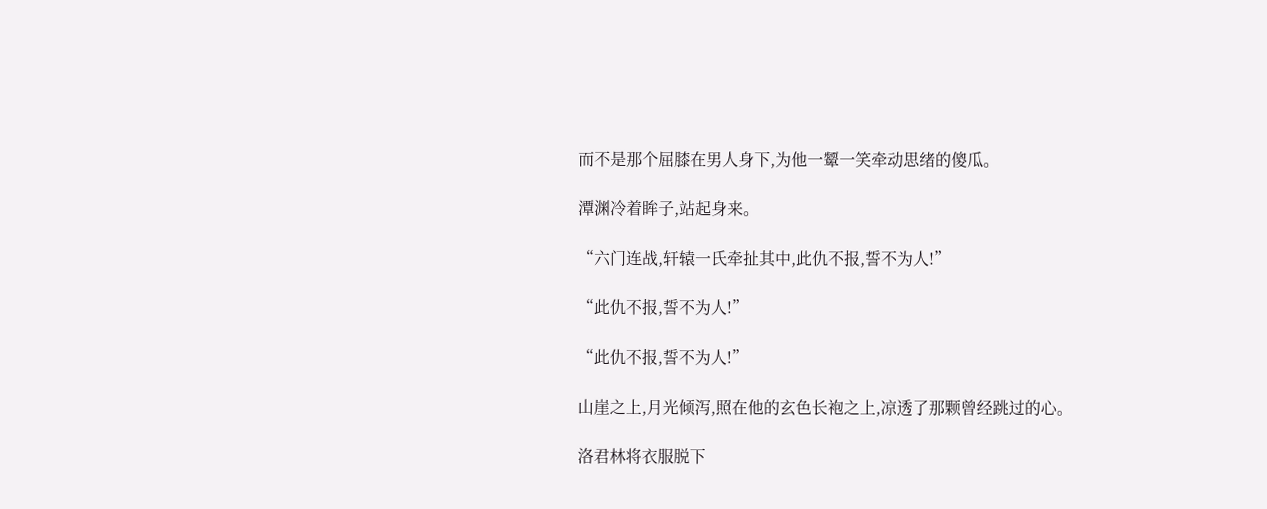而不是那个屈膝在男人身下,为他一颦一笑牵动思绪的傻瓜。

潭渊冷着眸子,站起身来。

“六门连战,轩辕一氏牵扯其中,此仇不报,誓不为人!”

“此仇不报,誓不为人!”

“此仇不报,誓不为人!”

山崖之上,月光倾泻,照在他的玄色长袍之上,凉透了那颗曾经跳过的心。

洛君林将衣服脱下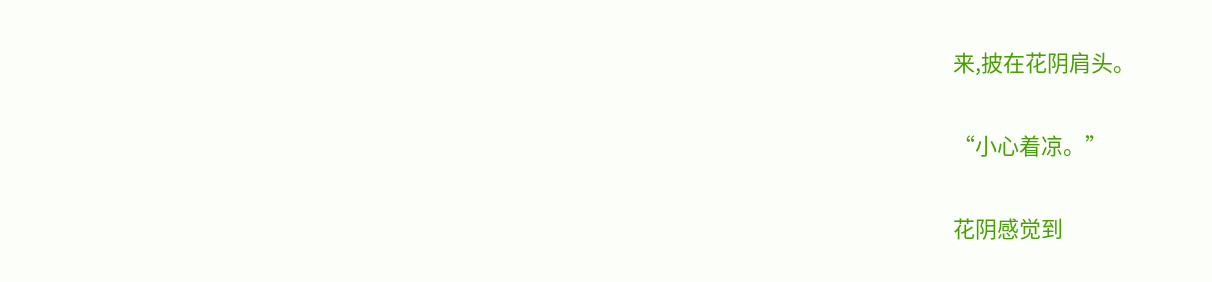来,披在花阴肩头。

“小心着凉。”

花阴感觉到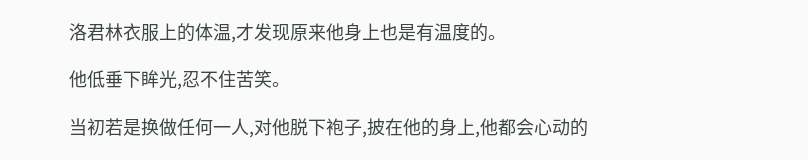洛君林衣服上的体温,才发现原来他身上也是有温度的。

他低垂下眸光,忍不住苦笑。

当初若是换做任何一人,对他脱下袍子,披在他的身上,他都会心动的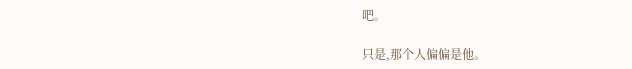吧。

只是,那个人偏偏是他。